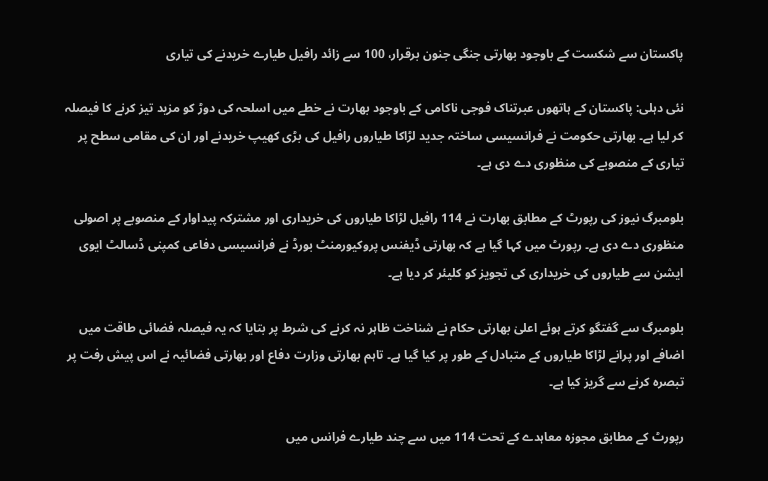پاکستان سے شکست کے باوجود بھارتی جنگی جنون برقرار، 100 سے زائد رافیل طیارے خریدنے کی تیاری

نئی دہلی: پاکستان کے ہاتھوں عبرتناک فوجی ناکامی کے باوجود بھارت نے خطے میں اسلحہ کی دوڑ کو مزید تیز کرنے کا فیصلہ کر لیا ہے۔ بھارتی حکومت نے فرانسیسی ساختہ جدید لڑاکا طیاروں رافیل کی بڑی کھیپ خریدنے اور ان کی مقامی سطح پر تیاری کے منصوبے کی منظوری دے دی ہے۔

بلومبرگ نیوز کی رپورٹ کے مطابق بھارت نے 114 رافیل لڑاکا طیاروں کی خریداری اور مشترکہ پیداوار کے منصوبے پر اصولی منظوری دے دی ہے۔ رپورٹ میں کہا گیا ہے کہ بھارتی ڈیفنس پروکیورمنٹ بورڈ نے فرانسیسی دفاعی کمپنی ڈسالٹ ایوی ایشن سے طیاروں کی خریداری کی تجویز کو کلیئر کر دیا ہے۔

بلومبرگ سے گفتگو کرتے ہوئے اعلیٰ بھارتی حکام نے شناخت ظاہر نہ کرنے کی شرط پر بتایا کہ یہ فیصلہ فضائی طاقت میں اضافے اور پرانے لڑاکا طیاروں کے متبادل کے طور پر کیا گیا ہے۔ تاہم بھارتی وزارت دفاع اور بھارتی فضائیہ نے اس پیش رفت پر تبصرہ کرنے سے گریز کیا ہے۔

رپورٹ کے مطابق مجوزہ معاہدے کے تحت 114 میں سے چند طیارے فرانس میں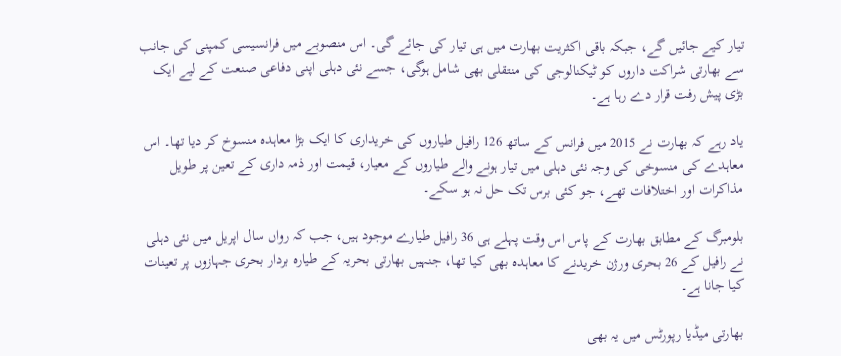تیار کیے جائیں گے، جبکہ باقی اکثریت بھارت میں ہی تیار کی جائے گی۔ اس منصوبے میں فرانسیسی کمپنی کی جانب سے بھارتی شراکت داروں کو ٹیکنالوجی کی منتقلی بھی شامل ہوگی، جسے نئی دہلی اپنی دفاعی صنعت کے لیے ایک بڑی پیش رفت قرار دے رہا ہے۔

یاد رہے کہ بھارت نے 2015 میں فرانس کے ساتھ 126 رافیل طیاروں کی خریداری کا ایک بڑا معاہدہ منسوخ کر دیا تھا۔ اس معاہدے کی منسوخی کی وجہ نئی دہلی میں تیار ہونے والے طیاروں کے معیار، قیمت اور ذمہ داری کے تعین پر طویل مذاکرات اور اختلافات تھے، جو کئی برس تک حل نہ ہو سکے۔

بلومبرگ کے مطابق بھارت کے پاس اس وقت پہلے ہی 36 رافیل طیارے موجود ہیں، جب کہ رواں سال اپریل میں نئی دہلی نے رافیل کے 26 بحری ورژن خریدنے کا معاہدہ بھی کیا تھا، جنہیں بھارتی بحریہ کے طیارہ بردار بحری جہازوں پر تعینات کیا جانا ہے۔

بھارتی میڈیا رپورٹس میں یہ بھی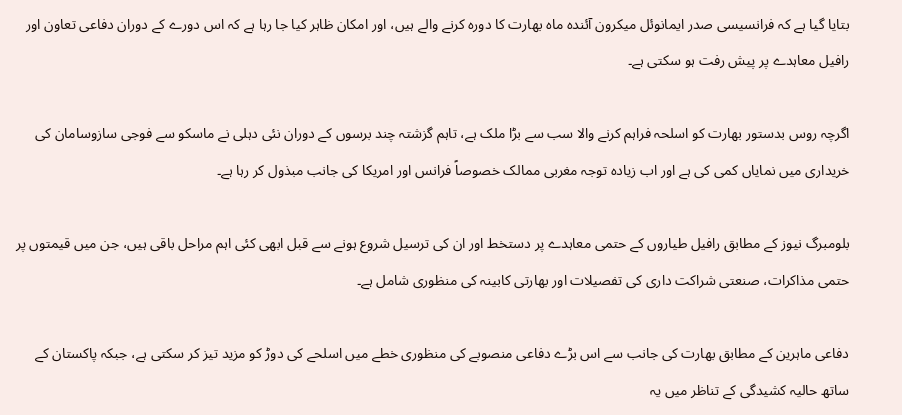بتایا گیا ہے کہ فرانسیسی صدر ایمانوئل میکرون آئندہ ماہ بھارت کا دورہ کرنے والے ہیں، اور امکان ظاہر کیا جا رہا ہے کہ اس دورے کے دوران دفاعی تعاون اور رافیل معاہدے پر پیش رفت ہو سکتی ہے۔

اگرچہ روس بدستور بھارت کو اسلحہ فراہم کرنے والا سب سے بڑا ملک ہے، تاہم گزشتہ چند برسوں کے دوران نئی دہلی نے ماسکو سے فوجی سازوسامان کی خریداری میں نمایاں کمی کی ہے اور اب زیادہ توجہ مغربی ممالک خصوصاً فرانس اور امریکا کی جانب مبذول کر رہا ہے۔

بلومبرگ نیوز کے مطابق رافیل طیاروں کے حتمی معاہدے پر دستخط اور ان کی ترسیل شروع ہونے سے قبل ابھی کئی اہم مراحل باقی ہیں، جن میں قیمتوں پر حتمی مذاکرات، صنعتی شراکت داری کی تفصیلات اور بھارتی کابینہ کی منظوری شامل ہے۔

دفاعی ماہرین کے مطابق بھارت کی جانب سے اس بڑے دفاعی منصوبے کی منظوری خطے میں اسلحے کی دوڑ کو مزید تیز کر سکتی ہے، جبکہ پاکستان کے ساتھ حالیہ کشیدگی کے تناظر میں یہ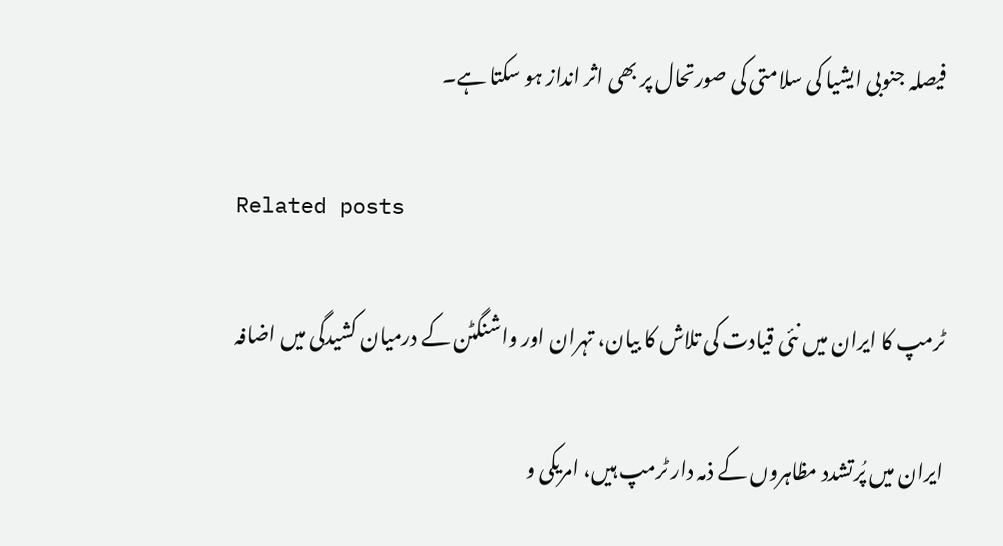فیصلہ جنوبی ایشیا کی سلامتی کی صورتحال پر بھی اثر انداز ہو سکتا ہے۔

Related posts

ٹرمپ کا ایران میں نئی قیادت کی تلاش کا بیان، تہران اور واشنگٹن کے درمیان کشیدگی میں اضافہ

ایران میں پُرتشدد مظاہروں کے ذمہ دار ٹرمپ ہیں، امریکی و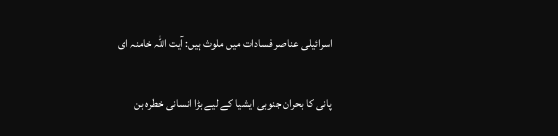اسرائیلی عناصر فسادات میں ملوث ہیں: آیت اللہ خامنہ ای

پانی کا بحران جنوبی ایشیا کے لیے بڑا انسانی خطرہ بن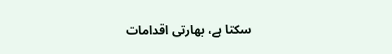سکتا ہے، بھارتی اقدامات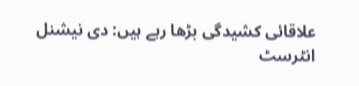علاقائی کشیدگی بڑھا رہے ہیں: دی نیشنل انٹرسٹ